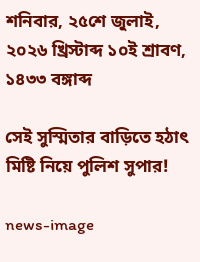শনিবার, ২৫শে জুলাই, ২০২৬ খ্রিস্টাব্দ ১০ই শ্রাবণ, ১৪৩৩ বঙ্গাব্দ

সেই সুস্মিতার বাড়িতে হঠাৎ মিষ্টি নিয়ে পুলিশ সুপার!

news-image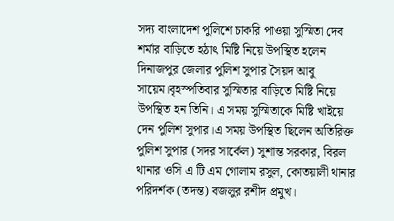সদ্য বাংলাদেশ পুলিশে চাকরি পাওয়া সুস্মিতা দেব শর্মার বাড়িতে হঠাৎ মিষ্টি নিয়ে উপস্থিত হলেন দিনাজপুর জেলার পুলিশ সুপার সৈয়দ আবু সায়েম।বৃহস্পতিবার সুস্মিতার বাড়িতে মিষ্টি নিয়ে উপস্থিত হন তিনি। এ সময় সুস্মিতাকে মিষ্টি খাইয়ে দেন পুলিশ সুপার।এ সময় উপস্থিত ছিলেন অতিরিক্ত পুলিশ সুপার (সদর সার্কেল) সুশান্ত সরকার, বিরল থানার ওসি এ টি এম গোলাম রসুল, কোতয়ালী থানার পরিদর্শক (তদন্ত) বজলুর রশীদ প্রমুখ।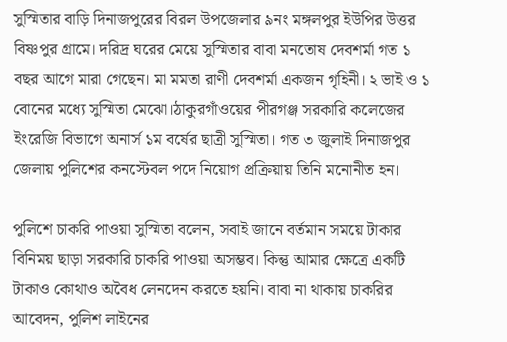সুস্মিতার বাড়ি দিনাজপুরের বিরল উপজেলার ৯নং মঙ্গলপুর ইউপির উত্তর বিষ্ণপুর গ্রামে। দরিদ্র ঘরের মেয়ে সুস্মিতার বাবা মনতোষ দেবশর্মা গত ১ বছর আগে মারা গেছেন। মা মমতা রাণী দেবশর্মা একজন গৃহিনী। ২ ভাই ও ১ বোনের মধ্যে সুস্মিতা মেঝো।ঠাকুরগাঁওয়ের পীরগঞ্জ সরকারি কলেজের ইংরেজি বিভাগে অনার্স ১ম বর্ষের ছাত্রী সুস্মিতা। গত ৩ জুলাই দিনাজপুর জেলায় পুলিশের কনস্টেবল পদে নিয়োগ প্রক্রিয়ায় তিনি মনোনীত হন।

পুলিশে চাকরি পাওয়া সুস্মিতা বলেন, সবাই জানে বর্তমান সময়ে টাকার বিনিময় ছাড়া সরকারি চাকরি পাওয়া অসম্ভব। কিন্তু আমার ক্ষেত্রে একটি টাকাও কোথাও অবৈধ লেনদেন করতে হয়নি। বাবা না থাকায় চাকরির আবেদন, পুলিশ লাইনের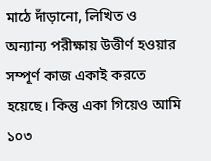মাঠে দাঁড়ানো, লিখিত ও অন্যান্য পরীক্ষায় উত্তীর্ণ হওয়ার সম্পূর্ণ কাজ একাই করতে হয়েছে। কিন্তু একা গিয়েও আমি ১০৩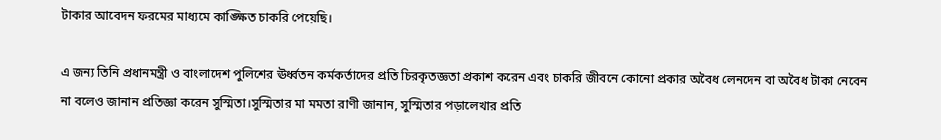টাকার আবেদন ফরমের মাধ্যমে কাঙ্ক্ষিত চাকরি পেয়েছি।

এ জন্য তিনি প্রধানমন্ত্রী ও বাংলাদেশ পুলিশের ঊর্ধ্বতন কর্মকর্তাদের প্রতি চিরকৃতজ্ঞতা প্রকাশ করেন এবং চাকরি জীবনে কোনো প্রকার অবৈধ লেনদেন বা অবৈধ টাকা নেবেন না বলেও জানান প্রতিজ্ঞা করেন সুস্মিতা।সুস্মিতার মা মমতা রাণী জানান, সুস্মিতার পড়ালেখার প্রতি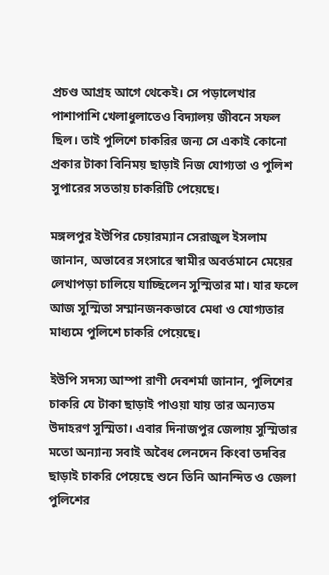প্রচণ্ড আগ্রহ আগে থেকেই। সে পড়ালেখার পাশাপাশি খেলাধুলাতেও বিদ্যালয় জীবনে সফল ছিল। তাই পুলিশে চাকরির জন্য সে একাই কোনো প্রকার টাকা বিনিময় ছাড়াই নিজ যোগ্যতা ও পুলিশ সুপারের সততায় চাকরিটি পেয়েছে।

মঙ্গলপুর ইউপির চেয়ারম্যান সেরাজুল ইসলাম জানান, অভাবের সংসারে স্বামীর অবর্তমানে মেয়ের লেখাপড়া চালিয়ে যাচ্ছিলেন সুস্মিতার মা। যার ফলে আজ সুস্মিতা সম্মানজনকভাবে মেধা ও যোগ্যতার মাধ্যমে পুলিশে চাকরি পেয়েছে।

ইউপি সদস্য আম্পা রাণী দেবশর্মা জানান, পুলিশের চাকরি যে টাকা ছাড়াই পাওয়া যায় তার অন্যতম উদাহরণ সুস্মিতা। এবার দিনাজপুর জেলায় সুস্মিতার মতো অন্যান্য সবাই অবৈধ লেনদেন কিংবা তদবির ছাড়াই চাকরি পেয়েছে শুনে তিনি আনন্দিত ও জেলা পুলিশের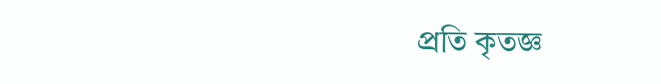প্রতি কৃতজ্ঞ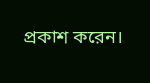প্রকাশ করেন।